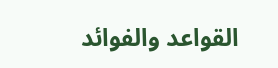القواعد والفوائد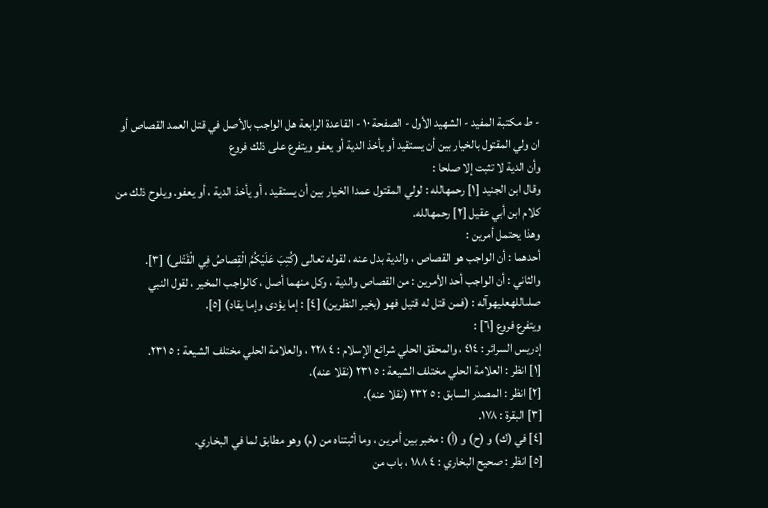- ط مکتبة المفید - الشهيد الأول - الصفحة ١٠ - القاعدة الرابعة هل الواجب بالأصل في قتل العمد القصاص أو ان ولي المقتول بالخيار بين أن يستقيد أو يأخذ الدية أو يعفو ويتفرع على ذلك فروع
وأن الدية لا تثبت إلا صلحا :
وقال ابن الجنيد [١] رحمهالله : لولي المقتول عمدا الخيار بين أن يستقيد ، أو يأخذ الدية ، أو يعفو. ويلوح ذلك من كلام ابن أبي عقيل [٢] رحمهالله.
وهذا يحتمل أمرين :
أحدهما : أن الواجب هو القصاص ، والدية بدل عنه ، لقوله تعالى (كُتِبَ عَلَيْكُمُ الْقِصاصُ فِي الْقَتْلى) [٣].
والثاني : أن الواجب أحد الأمرين : من القصاص والدية ، وكل منهما أصل ، كالواجب المخير ، لقول النبي صلىاللهعليهوآله : (فمن قتل له قتيل فهو (بخير النظرين) [٤] : إما يؤدى وإما يقاد) [٥].
ويتفرع فروع [٦] :
إدريس السرائر : ٤١٤ ، والمحقق الحلي شرائع الإسلام : ٤ ٢٢٨ ، والعلامة الحلي مختلف الشيعة : ٥ ٢٣١.
[١] انظر : العلامة الحلي مختلف الشيعة : ٥ ٢٣١ (نقلا عنه).
[٢] انظر : المصدر السابق : ٥ ٢٣٢ (نقلا عنه).
[٣] البقرة : ١٧٨.
[٤] في (ك) و (ح) و (أ) : مخبر بين أمرين ، وما أثبتناه من (م) وهو مطابق لما في البخاري.
[٥] انظر : صحيح البخاري : ٤ ١٨٨ ، باب من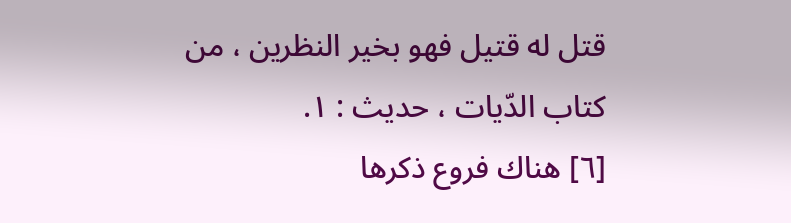قتل له قتيل فهو بخير النظرين ، من كتاب الدّيات ، حديث : ١.
[٦] هناك فروع ذكرها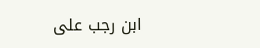ابن رجب على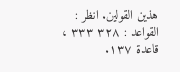هذين القولين. انظر : القواعد : ٣٢٨ ٣٣٣ ، قاعدة ١٣٧.